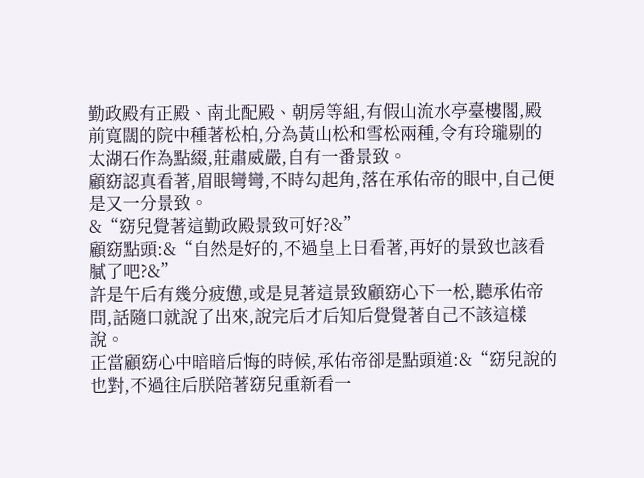勤政殿有正殿、南北配殿、朝房等組,有假山流水亭臺樓閣,殿前寬闊的院中種著松柏,分為黃山松和雪松兩種,令有玲瓏剔的太湖石作為點綴,莊肅威嚴,自有一番景致。
顧窈認真看著,眉眼彎彎,不時勾起角,落在承佑帝的眼中,自己便是又一分景致。
&“窈兒覺著這勤政殿景致可好?&”
顧窈點頭:&“自然是好的,不過皇上日看著,再好的景致也該看膩了吧?&”
許是午后有幾分疲憊,或是見著這景致顧窈心下一松,聽承佑帝問,話隨口就說了出來,說完后才后知后覺覺著自己不該這樣說。
正當顧窈心中暗暗后悔的時候,承佑帝卻是點頭道:&“窈兒說的也對,不過往后朕陪著窈兒重新看一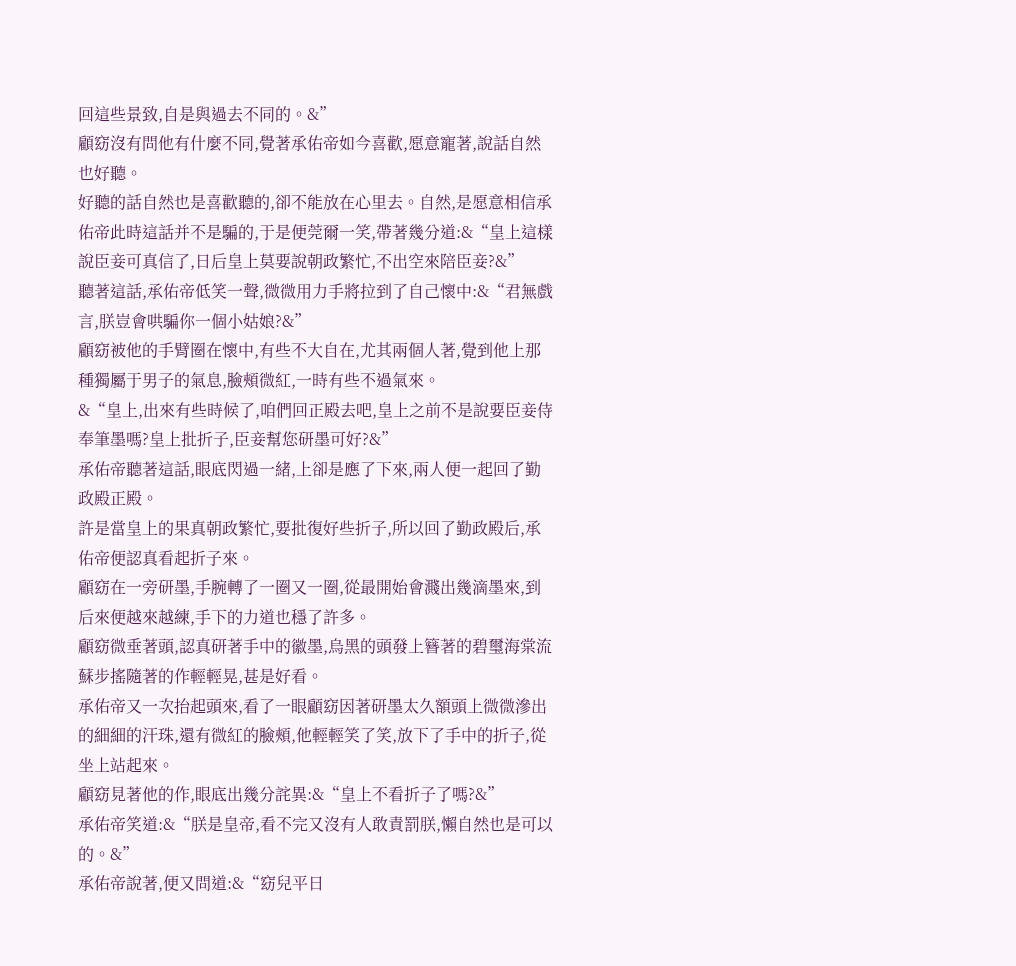回這些景致,自是與過去不同的。&”
顧窈沒有問他有什麼不同,覺著承佑帝如今喜歡,愿意寵著,說話自然也好聽。
好聽的話自然也是喜歡聽的,卻不能放在心里去。自然,是愿意相信承佑帝此時這話并不是騙的,于是便莞爾一笑,帶著幾分道:&“皇上這樣說臣妾可真信了,日后皇上莫要說朝政繁忙,不出空來陪臣妾?&”
聽著這話,承佑帝低笑一聲,微微用力手將拉到了自己懷中:&“君無戲言,朕豈會哄騙你一個小姑娘?&”
顧窈被他的手臂圈在懷中,有些不大自在,尤其兩個人著,覺到他上那種獨屬于男子的氣息,臉頰微紅,一時有些不過氣來。
&“皇上,出來有些時候了,咱們回正殿去吧,皇上之前不是說要臣妾侍奉筆墨嗎?皇上批折子,臣妾幫您研墨可好?&”
承佑帝聽著這話,眼底閃過一緒,上卻是應了下來,兩人便一起回了勤政殿正殿。
許是當皇上的果真朝政繁忙,要批復好些折子,所以回了勤政殿后,承佑帝便認真看起折子來。
顧窈在一旁研墨,手腕轉了一圈又一圈,從最開始會濺出幾滴墨來,到后來便越來越練,手下的力道也穩了許多。
顧窈微垂著頭,認真研著手中的徽墨,烏黑的頭發上簪著的碧璽海棠流蘇步搖隨著的作輕輕晃,甚是好看。
承佑帝又一次抬起頭來,看了一眼顧窈因著研墨太久額頭上微微滲出的細細的汗珠,還有微紅的臉頰,他輕輕笑了笑,放下了手中的折子,從坐上站起來。
顧窈見著他的作,眼底出幾分詫異:&“皇上不看折子了嗎?&”
承佑帝笑道:&“朕是皇帝,看不完又沒有人敢責罰朕,懶自然也是可以的。&”
承佑帝說著,便又問道:&“窈兒平日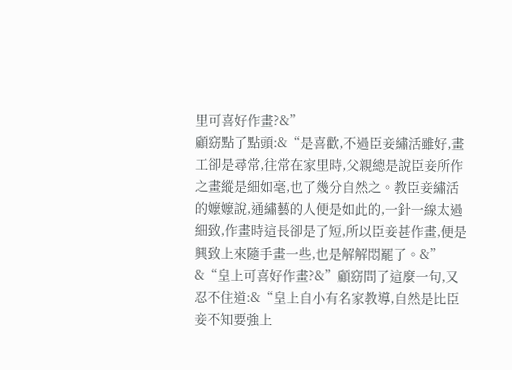里可喜好作畫?&”
顧窈點了點頭:&“是喜歡,不過臣妾繡活雖好,畫工卻是尋常,往常在家里時,父親總是說臣妾所作之畫縱是細如毫,也了幾分自然之。教臣妾繡活的嬤嬤說,通繡藝的人便是如此的,一針一線太過細致,作畫時這長卻是了短,所以臣妾甚作畫,便是興致上來隨手畫一些,也是解解悶罷了。&”
&“皇上可喜好作畫?&”顧窈問了這麼一句,又忍不住道:&“皇上自小有名家教導,自然是比臣妾不知要強上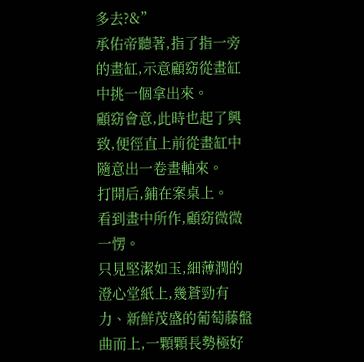多去?&”
承佑帝聽著,指了指一旁的畫缸,示意顧窈從畫缸中挑一個拿出來。
顧窈會意,此時也起了興致,便徑直上前從畫缸中隨意出一卷畫軸來。
打開后,鋪在案桌上。
看到畫中所作,顧窈微微一愣。
只見堅潔如玉,細薄潤的澄心堂紙上,幾蒼勁有力、新鮮茂盛的葡萄藤盤曲而上,一顆顆長勢極好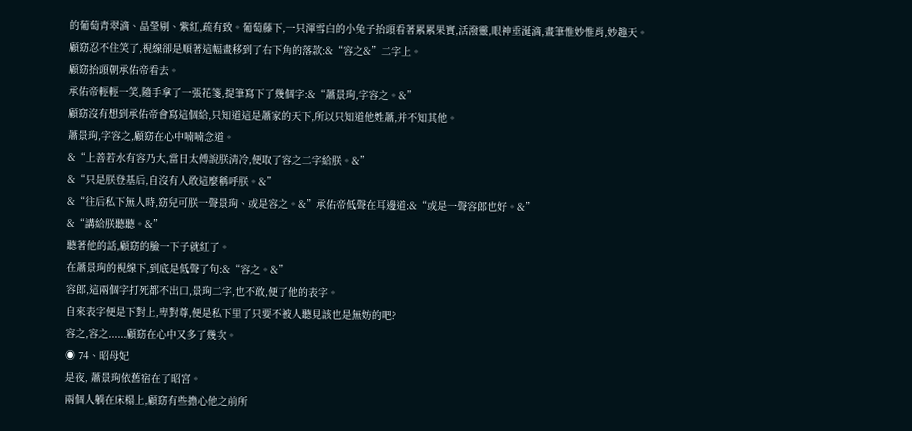的葡萄青翠滴、晶瑩剔、紫紅,疏有致。葡萄藤下,一只渾雪白的小兔子抬頭看著累累果實,活潑靈,眼神垂涎滴,畫筆惟妙惟肖,妙趣天。
顧窈忍不住笑了,視線卻是順著這幅畫移到了右下角的落款:&“容之&”二字上。
顧窈抬頭朝承佑帝看去。
承佑帝輕輕一笑,隨手拿了一張花箋,提筆寫下了幾個字:&“蕭景珣,字容之。&”
顧窈沒有想到承佑帝會寫這個給,只知道這是蕭家的天下,所以只知道他姓蕭,并不知其他。
蕭景珣,字容之,顧窈在心中喃喃念道。
&“上善若水有容乃大,當日太傅說朕清冷,便取了容之二字給朕。&”
&“只是朕登基后,自沒有人敢這麼稱呼朕。&”
&“往后私下無人時,窈兒可朕一聲景珣、或是容之。&”承佑帝低聲在耳邊道:&“或是一聲容郎也好。&”
&“講給朕聽聽。&”
聽著他的話,顧窈的臉一下子就紅了。
在蕭景珣的視線下,到底是低聲了句:&“容之。&”
容郎,這兩個字打死都不出口,景珣二字,也不敢,便了他的表字。
自來表字便是下對上,卑對尊,便是私下里了只要不被人聽見該也是無妨的吧?
容之,容之......顧窈在心中又多了幾次。
◉ 74、昭母妃
是夜, 蕭景珣依舊宿在了昭宮。
兩個人躺在床榻上,顧窈有些擔心他之前所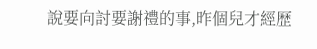說要向討要謝禮的事,昨個兒才經歷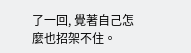了一回, 覺著自己怎麼也招架不住。